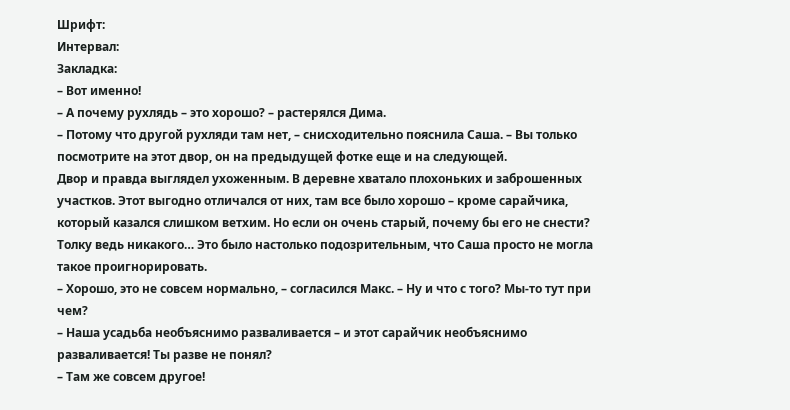Шрифт:
Интервал:
Закладка:
– Вот именно!
– А почему рухлядь – это хорошо? – растерялся Дима.
– Потому что другой рухляди там нет, – снисходительно пояснила Саша. – Вы только посмотрите на этот двор, он на предыдущей фотке еще и на следующей.
Двор и правда выглядел ухоженным. В деревне хватало плохоньких и заброшенных участков. Этот выгодно отличался от них, там все было хорошо – кроме сарайчика, который казался слишком ветхим. Но если он очень старый, почему бы его не снести? Толку ведь никакого… Это было настолько подозрительным, что Саша просто не могла такое проигнорировать.
– Хорошо, это не совсем нормально, – согласился Макс. – Ну и что с того? Мы-то тут при чем?
– Наша усадьба необъяснимо разваливается – и этот сарайчик необъяснимо разваливается! Ты разве не понял?
– Там же совсем другое!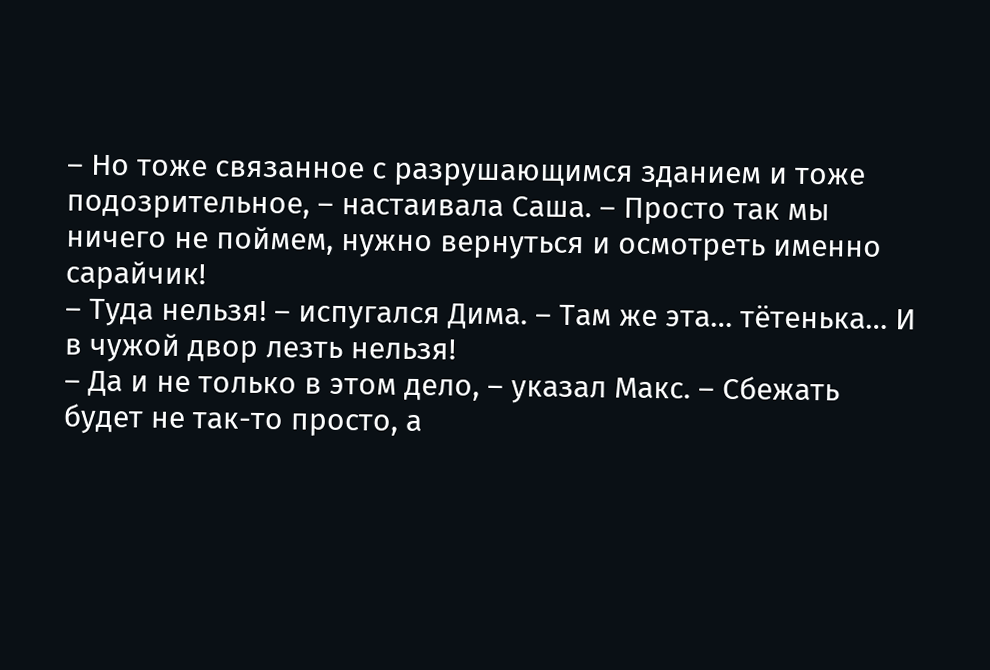– Но тоже связанное с разрушающимся зданием и тоже подозрительное, – настаивала Саша. – Просто так мы ничего не поймем, нужно вернуться и осмотреть именно сарайчик!
– Туда нельзя! – испугался Дима. – Там же эта… тётенька… И в чужой двор лезть нельзя!
– Да и не только в этом дело, – указал Макс. – Сбежать будет не так-то просто, а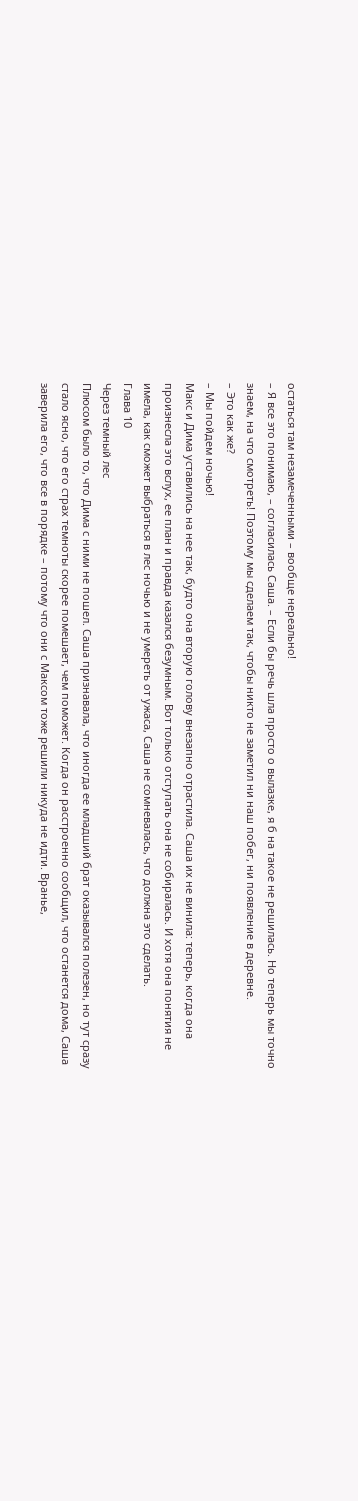остаться там незамеченными – вообще нереально!
– Я все это понимаю, – согласилась Саша. – Если бы речь шла просто о вылазке, я б на такое не решилась. Но теперь мы точно знаем, на что смотреть! Поэтому мы сделаем так, чтобы никто не заметил ни наш побег, ни появление в деревне.
– Это как же?
– Мы пойдем ночью!
Макс и Дима уставились на нее так, будто она вторую голову внезапно отрастила. Саша их не винила: теперь, когда она произнесла это вслух, ее план и правда казался безумным. Вот только отступать она не собиралась. И хотя она понятия не имела, как сможет выбраться в лес ночью и не умереть от ужаса, Саша не сомневалась, что должна это сделать.
Глава 10
Через темный лес
Плюсом было то, что Дима с ними не пошел. Саша признавала, что иногда ее младший брат оказывался полезен, но тут сразу стало ясно, что его страх темноты скорее помешает, чем поможет. Когда он расстроенно сообщил, что останется дома, Саша заверила его, что все в порядке – потому что они с Максом тоже решили никуда не идти. Вранье,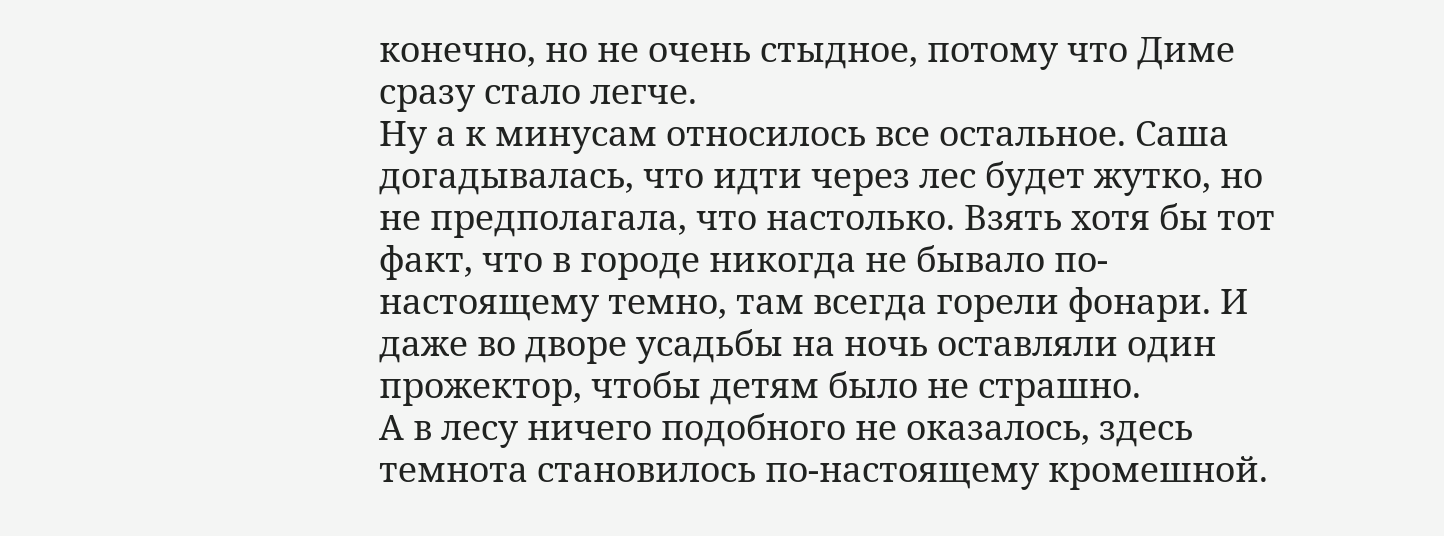конечно, но не очень стыдное, потому что Диме сразу стало легче.
Ну а к минусам относилось все остальное. Саша догадывалась, что идти через лес будет жутко, но не предполагала, что настолько. Взять хотя бы тот факт, что в городе никогда не бывало по-настоящему темно, там всегда горели фонари. И даже во дворе усадьбы на ночь оставляли один прожектор, чтобы детям было не страшно.
А в лесу ничего подобного не оказалось, здесь темнота становилось по-настоящему кромешной.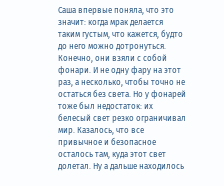Саша впервые поняла, что это значит: когда мрак делается таким густым, что кажется, будто до него можно дотронуться.
Конечно, они взяли с собой фонари. И не одну фару на этот раз, а несколько, чтобы точно не остаться без света. Но у фонарей тоже был недостаток: их белесый свет резко ограничивал мир. Казалось, что все привычное и безопасное осталось там, куда этот свет долетал. Ну а дальше находилось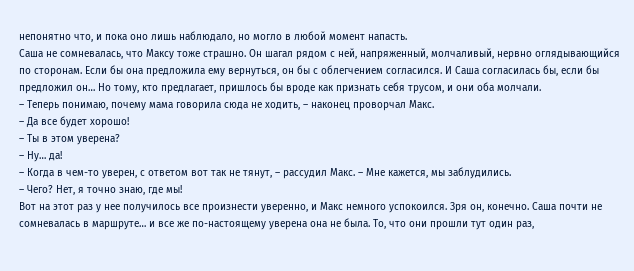непонятно что, и пока оно лишь наблюдало, но могло в любой момент напасть.
Саша не сомневалась, что Максу тоже страшно. Он шагал рядом с ней, напряженный, молчаливый, нервно оглядывающийся по сторонам. Если бы она предложила ему вернуться, он бы с облегчением согласился. И Саша согласилась бы, если бы предложил он… Но тому, кто предлагает, пришлось бы вроде как признать себя трусом, и они оба молчали.
– Теперь понимаю, почему мама говорила сюда не ходить, – наконец проворчал Макс.
– Да все будет хорошо!
– Ты в этом уверена?
– Ну… да!
– Когда в чем-то уверен, с ответом вот так не тянут, – рассудил Макс. – Мне кажется, мы заблудились.
– Чего? Нет, я точно знаю, где мы!
Вот на этот раз у нее получилось все произнести уверенно, и Макс немного успокоился. Зря он, конечно. Саша почти не сомневалась в маршруте… и все же по-настоящему уверена она не была. То, что они прошли тут один раз,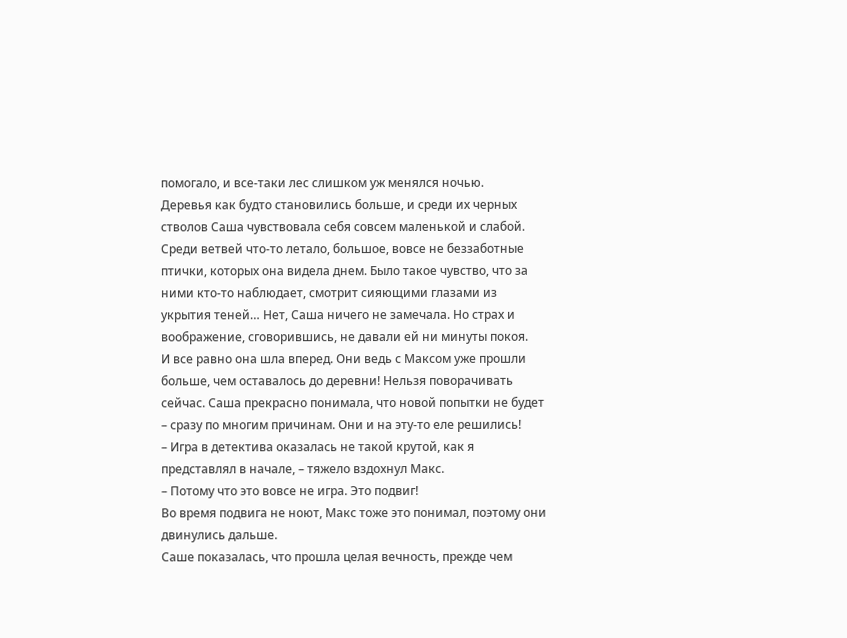помогало, и все-таки лес слишком уж менялся ночью.
Деревья как будто становились больше, и среди их черных стволов Саша чувствовала себя совсем маленькой и слабой. Среди ветвей что-то летало, большое, вовсе не беззаботные птички, которых она видела днем. Было такое чувство, что за ними кто-то наблюдает, смотрит сияющими глазами из укрытия теней… Нет, Саша ничего не замечала. Но страх и воображение, сговорившись, не давали ей ни минуты покоя.
И все равно она шла вперед. Они ведь с Максом уже прошли больше, чем оставалось до деревни! Нельзя поворачивать сейчас. Саша прекрасно понимала, что новой попытки не будет – сразу по многим причинам. Они и на эту-то еле решились!
– Игра в детектива оказалась не такой крутой, как я представлял в начале, – тяжело вздохнул Макс.
– Потому что это вовсе не игра. Это подвиг!
Во время подвига не ноют, Макс тоже это понимал, поэтому они двинулись дальше.
Саше показалась, что прошла целая вечность, прежде чем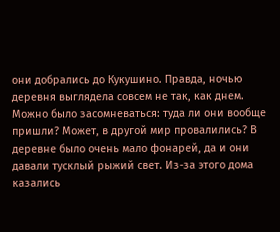они добрались до Кукушино. Правда, ночью деревня выглядела совсем не так, как днем. Можно было засомневаться: туда ли они вообще пришли? Может, в другой мир провалились? В деревне было очень мало фонарей, да и они давали тусклый рыжий свет. Из-за этого дома казались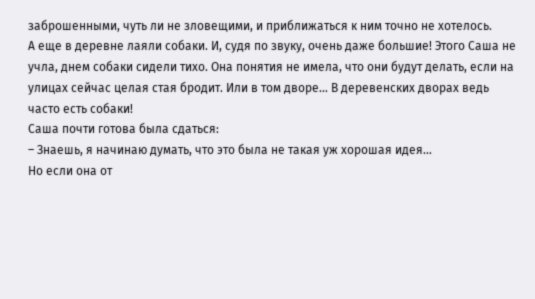заброшенными, чуть ли не зловещими, и приближаться к ним точно не хотелось.
А еще в деревне лаяли собаки. И, судя по звуку, очень даже большие! Этого Саша не учла, днем собаки сидели тихо. Она понятия не имела, что они будут делать, если на улицах сейчас целая стая бродит. Или в том дворе… В деревенских дворах ведь часто есть собаки!
Саша почти готова была сдаться:
– Знаешь, я начинаю думать, что это была не такая уж хорошая идея…
Но если она от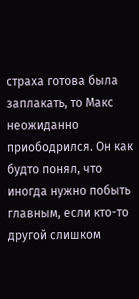страха готова была заплакать, то Макс неожиданно приободрился. Он как будто понял, что иногда нужно побыть главным, если кто-то другой слишком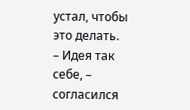устал, чтобы это делать.
– Идея так себе, – согласился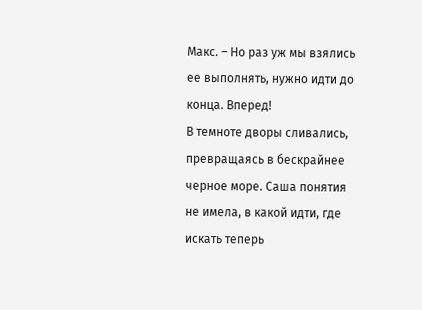Макс. – Но раз уж мы взялись ее выполнять, нужно идти до конца. Вперед!
В темноте дворы сливались, превращаясь в бескрайнее черное море. Саша понятия не имела, в какой идти, где искать теперь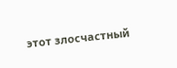этот злосчастный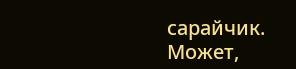сарайчик. Может,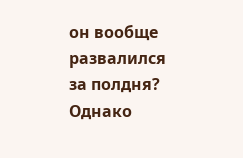он вообще развалился за полдня?
Однако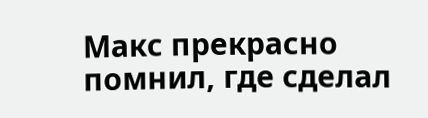Макс прекрасно помнил, где сделал